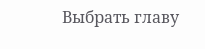Выбрать главу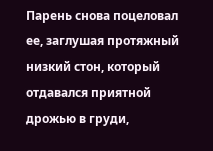Парень снова поцеловал ее, заглушая протяжный низкий стон, который отдавался приятной дрожью в груди,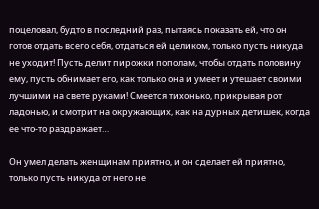поцеловал, будто в последний раз, пытаясь показать ей, что он готов отдать всего себя, отдаться ей целиком, только пусть никуда не уходит! Пусть делит пирожки пополам, чтобы отдать половину ему, пусть обнимает его, как только она и умеет и утешает своими лучшими на свете руками! Смеется тихонько, прикрывая рот ладонью, и смотрит на окружающих, как на дурных детишек, когда ее что-то раздражает…

Он умел делать женщинам приятно, и он сделает ей приятно, только пусть никуда от него не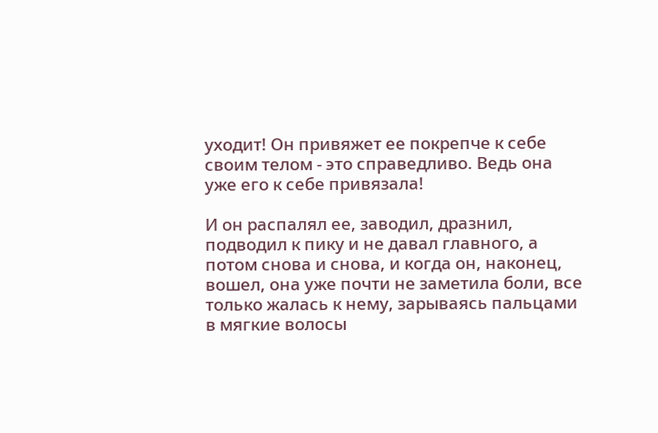уходит! Он привяжет ее покрепче к себе своим телом - это справедливо. Ведь она уже его к себе привязала!

И он распалял ее, заводил, дразнил, подводил к пику и не давал главного, а потом снова и снова, и когда он, наконец, вошел, она уже почти не заметила боли, все только жалась к нему, зарываясь пальцами в мягкие волосы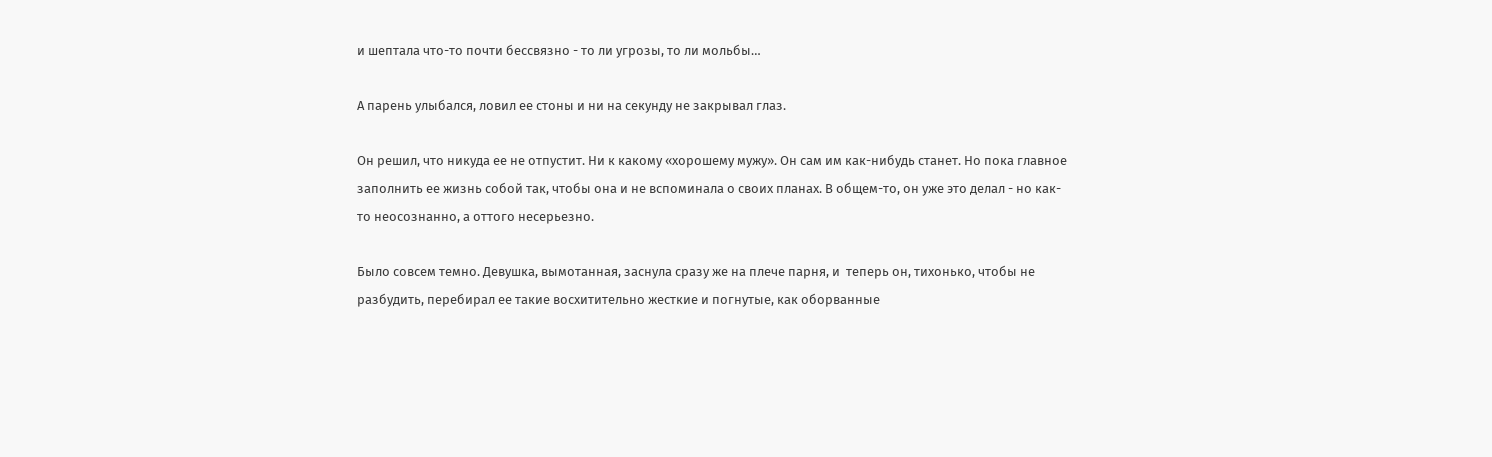и шептала что-то почти бессвязно - то ли угрозы, то ли мольбы…

А парень улыбался, ловил ее стоны и ни на секунду не закрывал глаз.

Он решил, что никуда ее не отпустит. Ни к какому «хорошему мужу». Он сам им как-нибудь станет. Но пока главное заполнить ее жизнь собой так, чтобы она и не вспоминала о своих планах. В общем-то, он уже это делал - но как-то неосознанно, а оттого несерьезно.

Было совсем темно. Девушка, вымотанная, заснула сразу же на плече парня, и  теперь он, тихонько, чтобы не разбудить, перебирал ее такие восхитительно жесткие и погнутые, как оборванные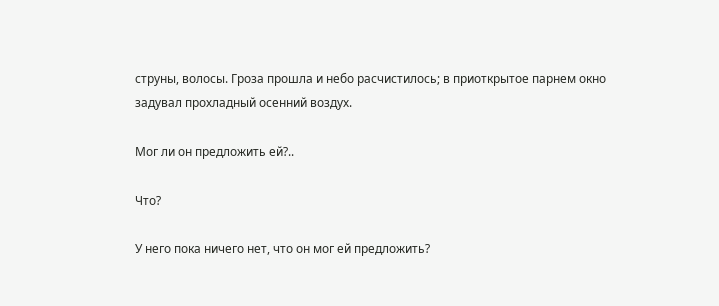струны, волосы. Гроза прошла и небо расчистилось; в приоткрытое парнем окно задувал прохладный осенний воздух.

Мог ли он предложить ей?..

Что?

У него пока ничего нет, что он мог ей предложить?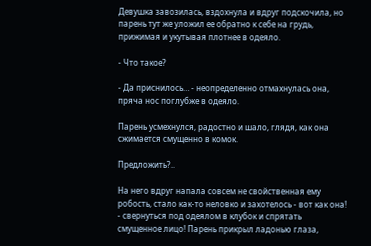Девушка завозилась, вздохнула и вдруг подскочила, но парень тут же уложил ее обратно к себе на грудь, прижимая и укутывая плотнее в одеяло.

- Что такое?

- Да приснилось… - неопределенно отмахнулась она, пряча нос поглубже в одеяло.

Парень усмехнулся, радостно и шало, глядя, как она сжимается смущенно в комок.

Предложить?..

На него вдруг напала совсем не свойственная ему робость, стало как-то неловко и захотелось - вот как она! - свернуться под одеялом в клубок и спрятать смущенное лицо! Парень прикрыл ладонью глаза,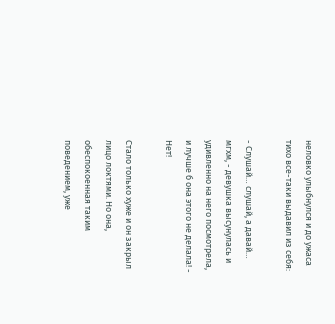неловко улыбнулся и до ужаса тихо все-таки выдавил из себя:

- Слушай… слушай, а давай… мгхм, - девушка высунулась и удивленно на него посмотрела, и лучше б она этого не делала! - Нет!

Стало только хуже и он закрыл лицо локтями. Но она, обеспокоенная таким поведением, уже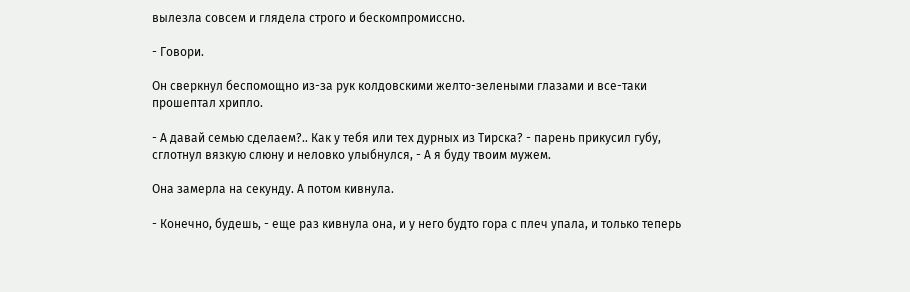вылезла совсем и глядела строго и бескомпромиссно.

- Говори.

Он сверкнул беспомощно из-за рук колдовскими желто-зелеными глазами и все-таки прошептал хрипло.

- А давай семью сделаем?.. Как у тебя или тех дурных из Тирска? - парень прикусил губу, сглотнул вязкую слюну и неловко улыбнулся, - А я буду твоим мужем.

Она замерла на секунду. А потом кивнула.

- Конечно, будешь, - еще раз кивнула она, и у него будто гора с плеч упала, и только теперь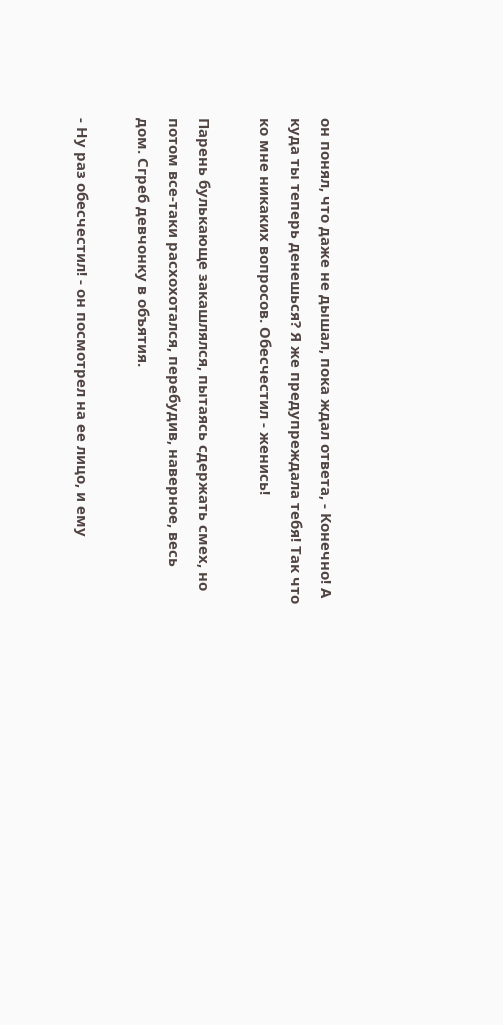он понял, что даже не дышал, пока ждал ответа, - Конечно! А куда ты теперь денешься? Я же предупреждала тебя! Так что ко мне никаких вопросов. Обесчестил - женись!

Парень булькающе закашлялся, пытаясь сдержать смех, но потом все-таки расхохотался, перебудив, наверное, весь дом. Сгреб девчонку в объятия.

- Ну раз обесчестил! - он посмотрел на ее лицо, и ему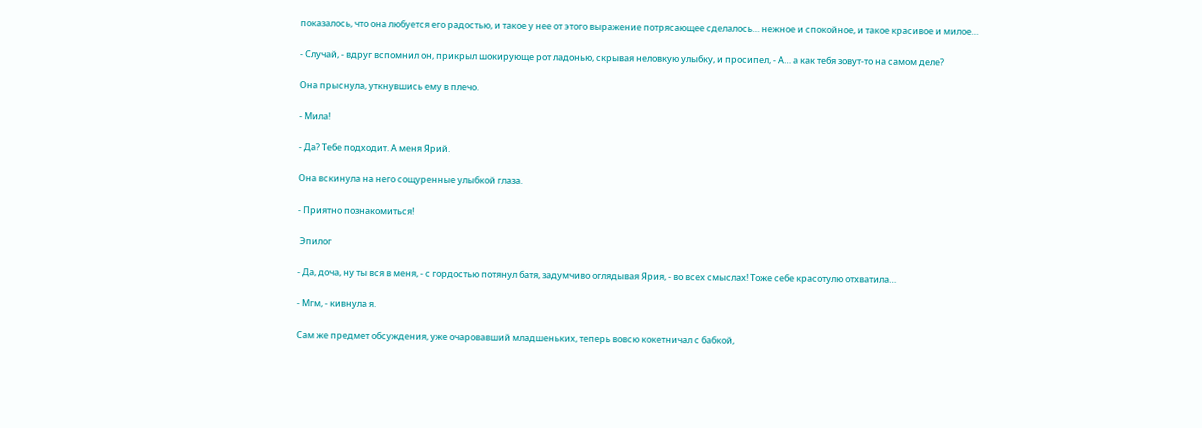показалось, что она любуется его радостью, и такое у нее от этого выражение потрясающее сделалось… нежное и спокойное, и такое красивое и милое…

- Случай, - вдруг вспомнил он, прикрыл шокирующе рот ладонью, скрывая неловкую улыбку, и просипел, - А… а как тебя зовут-то на самом деле?

Она прыснула, уткнувшись ему в плечо.

- Мила!

- Да? Тебе подходит. А меня Ярий.

Она вскинула на него сощуренные улыбкой глаза.

- Приятно познакомиться!

 Эпилог

- Да, доча, ну ты вся в меня, - с гордостью потянул батя, задумчиво оглядывая Ярия, - во всех смыслах! Тоже себе красотулю отхватила…

- Мгм, - кивнула я.

Сам же предмет обсуждения, уже очаровавший младшеньких, теперь вовсю кокетничал с бабкой,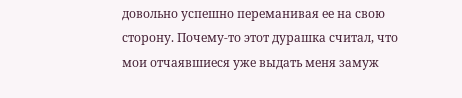довольно успешно переманивая ее на свою сторону. Почему-то этот дурашка считал, что мои отчаявшиеся уже выдать меня замуж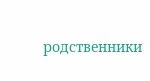родственники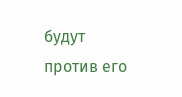будут против его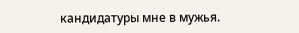кандидатуры мне в мужья.